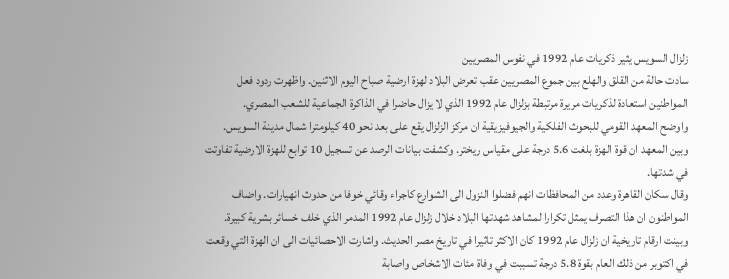زلزال السويس يثير ذكريات عام 1992 في نفوس المصريين
سادت حالة من القلق والهلع بين جموع المصريين عقب تعرض البلاد لهزة ارضية صباح اليوم الاثنين. واظهرت ردود فعل المواطنين استعادة لذكريات مريرة مرتبطة بزلزال عام 1992 الذي لا يزال حاضرا في الذاكرة الجماعية للشعب المصري.
واوضح المعهد القومي للبحوث الفلكية والجيوفيزيقية ان مركز الزلزال يقع على بعد نحو 40 كيلومترا شمال مدينة السويس. وبين المعهد ان قوة الهزة بلغت 5.6 درجة على مقياس ريختر. وكشفت بيانات الرصد عن تسجيل 10 توابع للهزة الارضية تفاوتت في شدتها.
وقال سكان القاهرة وعدد من المحافظات انهم فضلوا النزول الى الشوارع كاجراء وقائي خوفا من حدوث انهيارات. واضاف المواطنون ان هذا التصرف يمثل تكرارا لمشاهد شهدتها البلاد خلال زلزال عام 1992 المدمر الذي خلف خسائر بشرية كبيرة.
وبينت ارقام تاريخية ان زلزال عام 1992 كان الاكثر تاثيرا في تاريخ مصر الحديث. واشارت الاحصائيات الى ان الهزة التي وقعت في اكتوبر من ذلك العام بقوة 5.8 درجة تسببت في وفاة مئات الاشخاص واصابة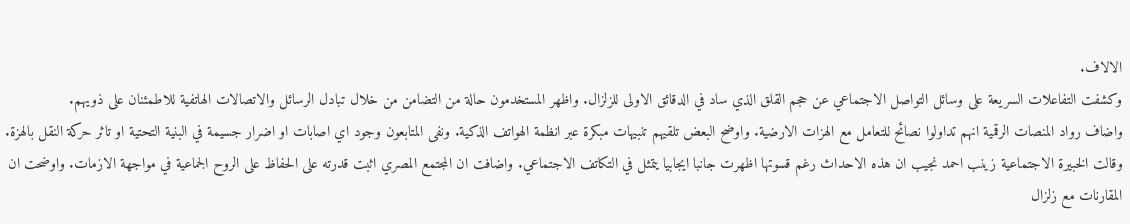الالاف.
وكشفت التفاعلات السريعة على وسائل التواصل الاجتماعي عن حجم القلق الذي ساد في الدقائق الاولى للزلزال. واظهر المستخدمون حالة من التضامن من خلال تبادل الرسائل والاتصالات الهاتفية للاطمئنان على ذويهم.
واضاف رواد المنصات الرقمية انهم تداولوا نصائح للتعامل مع الهزات الارضية. واوضح البعض تلقيهم تنبيهات مبكرة عبر انظمة الهواتف الذكية. ونفى المتابعون وجود اي اصابات او اضرار جسيمة في البنية التحتية او تاثر حركة النقل بالهزة.
وقالت الخبيرة الاجتماعية زينب احمد نجيب ان هذه الاحداث رغم قسوتها اظهرت جانبا ايجابيا يتمثل في التكاتف الاجتماعي. واضافت ان المجتمع المصري اثبت قدرته على الحفاظ على الروح الجماعية في مواجهة الازمات. واوضحت ان المقارنات مع زلزال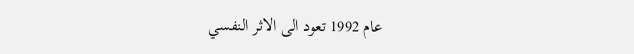عام 1992 تعود الى الاثر النفسي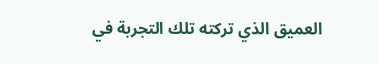العميق الذي تركته تلك التجربة في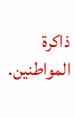ذاكرة المواطنين.